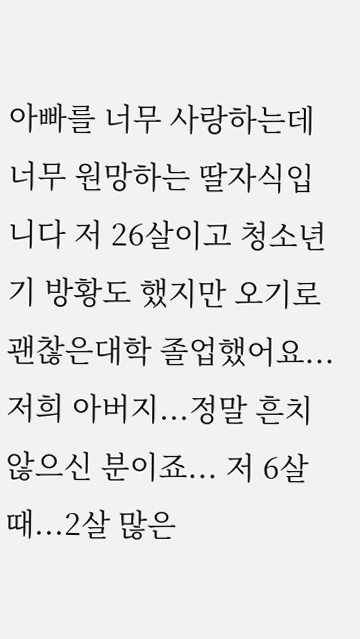아빠를 너무 사랑하는데 너무 원망하는 딸자식입니다 저 26살이고 청소년기 방황도 했지만 오기로 괜찮은대학 졸업했어요... 저희 아버지...정말 흔치 않으신 분이죠... 저 6살때...2살 많은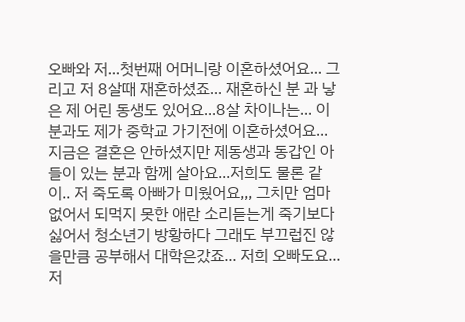오빠와 저...첫번째 어머니랑 이혼하셨어요... 그리고 저 8살때 재혼하셨죠... 재혼하신 분 과 낳은 제 어린 동생도 있어요...8살 차이나는... 이분과도 제가 중학교 가기전에 이혼하셨어요... 지금은 결혼은 안하셨지만 제동생과 동갑인 아들이 있는 분과 함께 살아요...저희도 물론 같이.. 저 죽도록 아빠가 미웠어요,,, 그치만 엄마없어서 되먹지 못한 애란 소리듣는게 죽기보다 싫어서 청소년기 방황하다 그래도 부끄럽진 않을만큼 공부해서 대학은갔죠... 저희 오빠도요... 저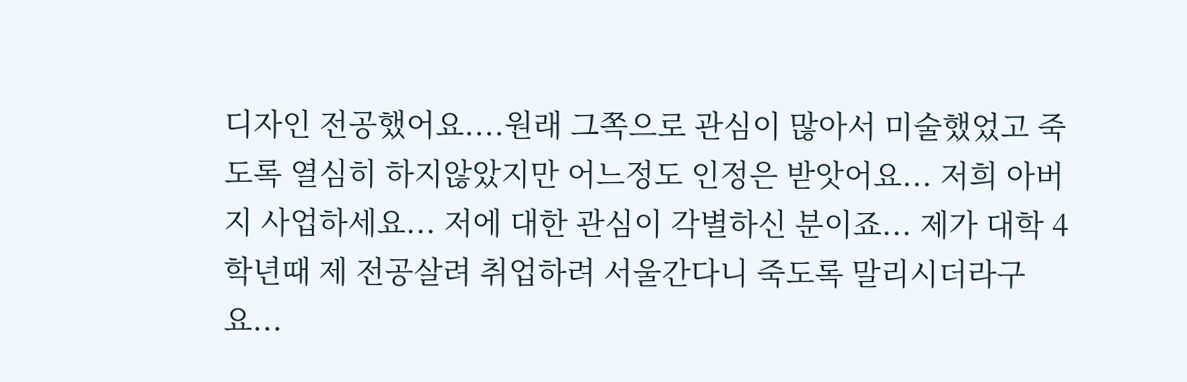디자인 전공했어요....원래 그쪽으로 관심이 많아서 미술했었고 죽도록 열심히 하지않았지만 어느정도 인정은 받앗어요... 저희 아버지 사업하세요... 저에 대한 관심이 각별하신 분이죠... 제가 대학 4학년때 제 전공살려 취업하려 서울간다니 죽도록 말리시더라구요...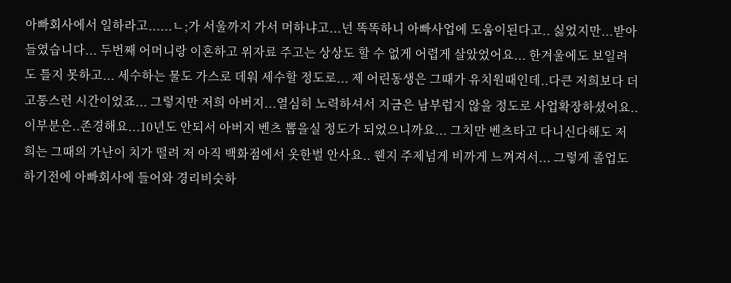아빠회사에서 일하라고......ㄴ;가 서울까지 가서 머하냐고...넌 똑똑하니 아빠사업에 도움이된다고.. 싫었지만...받아들였습니다... 두번째 어머니랑 이혼하고 위자료 주고는 상상도 할 수 없게 어렵게 살았었어요... 한겨울에도 보일려도 틀지 못하고... 세수하는 물도 가스로 데워 세수할 정도로... 제 어린동생은 그때가 유치원때인데..다큰 저희보다 더 고통스런 시간이었죠... 그렇지만 저희 아버지...열심히 노력하셔서 지금은 남부럽지 않을 정도로 사업확장하셨어요.. 이부분은..존경해요...10년도 안되서 아버지 벤츠 뽑을실 정도가 되었으니까요... 그치만 벤츠타고 다니신다해도 저희는 그때의 가난이 치가 떨려 저 아직 백화점에서 옷한벌 안사요.. 웬지 주제넘게 비까게 느껴져서... 그렇게 졸업도 하기전에 아빠회사에 들어와 경리비슷하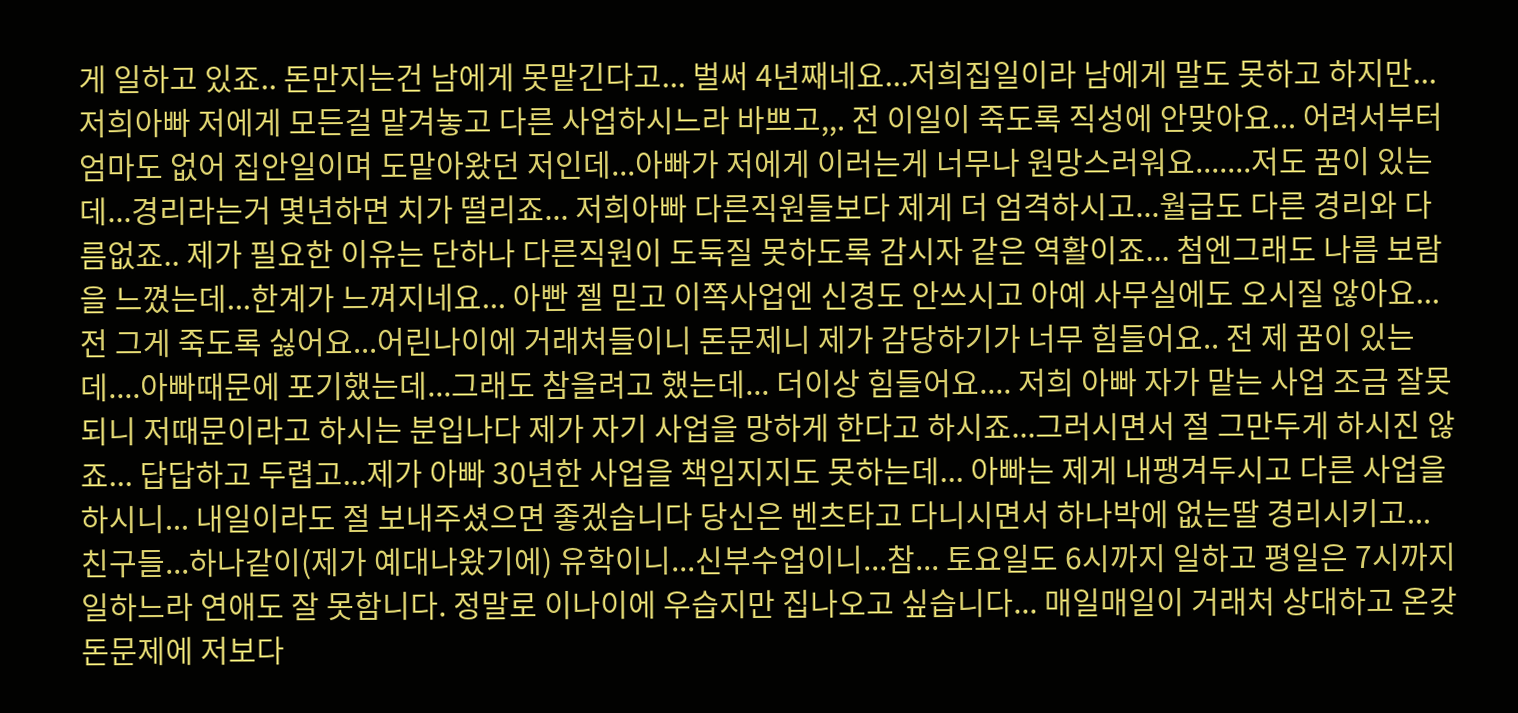게 일하고 있죠.. 돈만지는건 남에게 못맡긴다고... 벌써 4년째네요...저희집일이라 남에게 말도 못하고 하지만... 저희아빠 저에게 모든걸 맡겨놓고 다른 사업하시느라 바쁘고,,. 전 이일이 죽도록 직성에 안맞아요... 어려서부터 엄마도 없어 집안일이며 도맡아왔던 저인데...아빠가 저에게 이러는게 너무나 원망스러워요.......저도 꿈이 있는데...경리라는거 몇년하면 치가 떨리죠... 저희아빠 다른직원들보다 제게 더 엄격하시고...월급도 다른 경리와 다름없죠.. 제가 필요한 이유는 단하나 다른직원이 도둑질 못하도록 감시자 같은 역활이죠... 첨엔그래도 나름 보람을 느꼈는데...한계가 느껴지네요... 아빤 젤 믿고 이쪽사업엔 신경도 안쓰시고 아예 사무실에도 오시질 않아요... 전 그게 죽도록 싫어요...어린나이에 거래처들이니 돈문제니 제가 감당하기가 너무 힘들어요.. 전 제 꿈이 있는데....아빠때문에 포기했는데...그래도 참을려고 했는데... 더이상 힘들어요.... 저희 아빠 자가 맡는 사업 조금 잘못되니 저때문이라고 하시는 분입나다 제가 자기 사업을 망하게 한다고 하시죠...그러시면서 절 그만두게 하시진 않죠... 답답하고 두렵고...제가 아빠 30년한 사업을 책임지지도 못하는데... 아빠는 제게 내팽겨두시고 다른 사업을 하시니... 내일이라도 절 보내주셨으면 좋겠습니다 당신은 벤츠타고 다니시면서 하나박에 없는딸 경리시키고... 친구들...하나같이(제가 예대나왔기에) 유학이니...신부수업이니...참... 토요일도 6시까지 일하고 평일은 7시까지 일하느라 연애도 잘 못함니다. 정말로 이나이에 우습지만 집나오고 싶습니다... 매일매일이 거래처 상대하고 온갖 돈문제에 저보다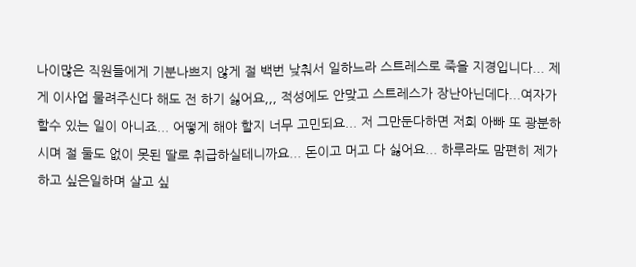나이많은 직원들에게 기분나쁘지 않게 절 백번 낮춰서 일하느라 스트레스로 죽을 지경입니다... 제게 이사업 물려주신다 해도 전 하기 싫어요,,, 적성에도 안맞고 스트레스가 장난아닌데다...여자가 할수 있는 일이 아니죠... 어떻게 해야 할지 너무 고민되요... 저 그만둔다하면 저희 아빠 또 광분하시며 절 둘도 없이 못된 딸로 취급하실테니까요... 돈이고 머고 다 싫어요... 하루라도 맘편히 제가 하고 싶은일하며 살고 싶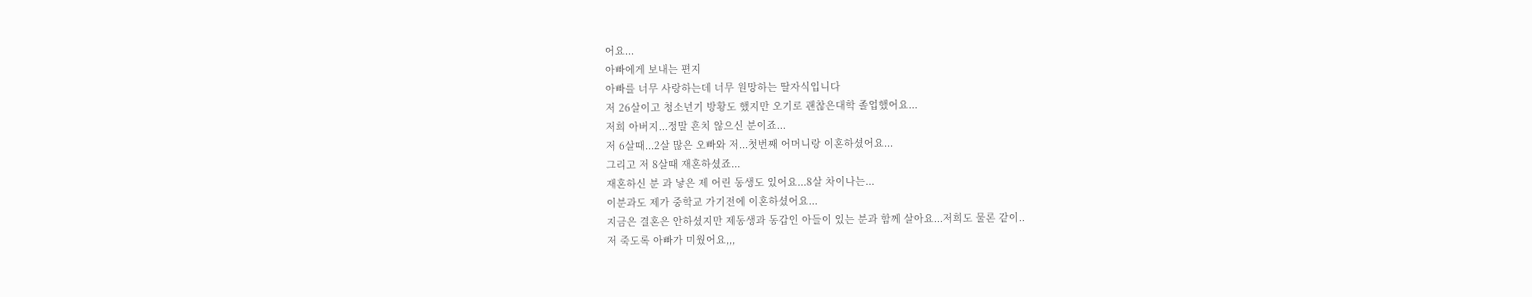어요...
아빠에게 보내는 편지
아빠를 너무 사랑하는데 너무 원망하는 딸자식입니다
저 26살이고 청소년기 방황도 했지만 오기로 괜찮은대학 졸업했어요...
저희 아버지...정말 흔치 않으신 분이죠...
저 6살때...2살 많은 오빠와 저...첫번째 어머니랑 이혼하셨어요...
그리고 저 8살때 재혼하셨죠...
재혼하신 분 과 낳은 제 어린 동생도 있어요...8살 차이나는...
이분과도 제가 중학교 가기전에 이혼하셨어요...
지금은 결혼은 안하셨지만 제동생과 동갑인 아들이 있는 분과 함께 살아요...저희도 물론 같이..
저 죽도록 아빠가 미웠어요,,,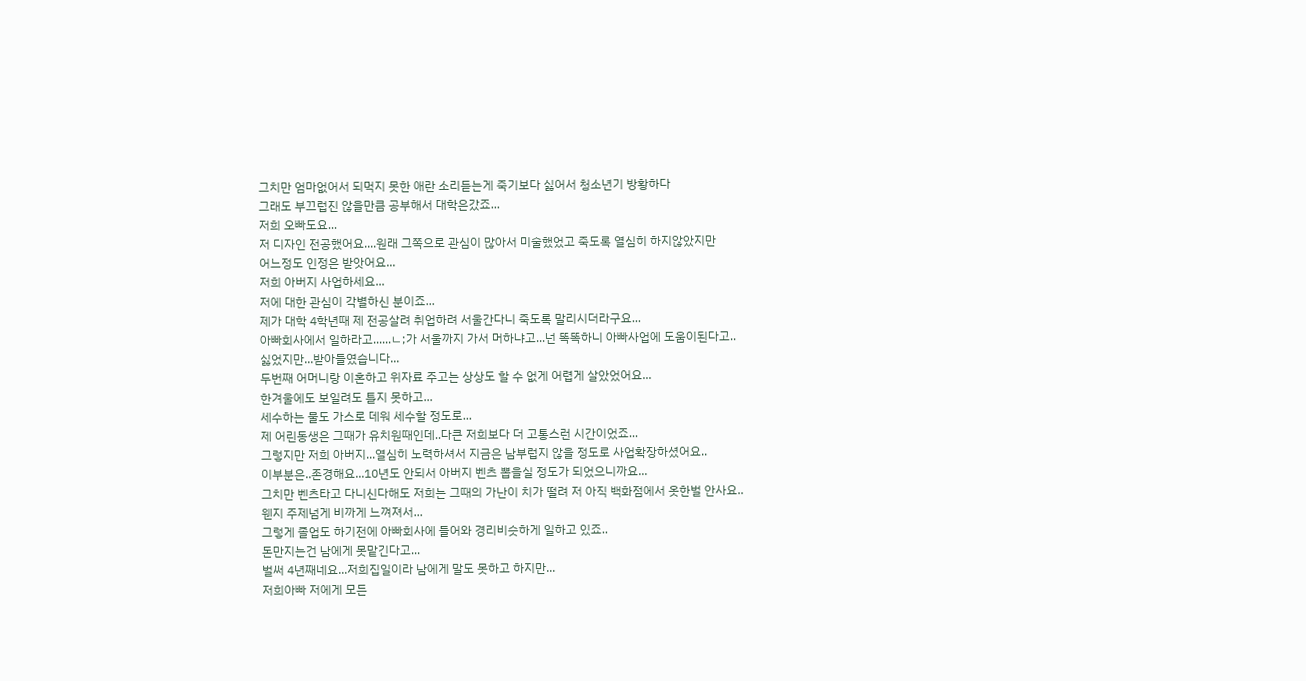그치만 엄마없어서 되먹지 못한 애란 소리듣는게 죽기보다 싫어서 청소년기 방황하다
그래도 부끄럽진 않을만큼 공부해서 대학은갔죠...
저희 오빠도요...
저 디자인 전공했어요....원래 그쪽으로 관심이 많아서 미술했었고 죽도록 열심히 하지않았지만
어느정도 인정은 받앗어요...
저희 아버지 사업하세요...
저에 대한 관심이 각별하신 분이죠...
제가 대학 4학년때 제 전공살려 취업하려 서울간다니 죽도록 말리시더라구요...
아빠회사에서 일하라고......ㄴ;가 서울까지 가서 머하냐고...넌 똑똑하니 아빠사업에 도움이된다고..
싫었지만...받아들였습니다...
두번째 어머니랑 이혼하고 위자료 주고는 상상도 할 수 없게 어렵게 살았었어요...
한겨울에도 보일려도 틀지 못하고...
세수하는 물도 가스로 데워 세수할 정도로...
제 어린동생은 그때가 유치원때인데..다큰 저희보다 더 고통스런 시간이었죠...
그렇지만 저희 아버지...열심히 노력하셔서 지금은 남부럽지 않을 정도로 사업확장하셨어요..
이부분은..존경해요...10년도 안되서 아버지 벤츠 뽑을실 정도가 되었으니까요...
그치만 벤츠타고 다니신다해도 저희는 그때의 가난이 치가 떨려 저 아직 백화점에서 옷한벌 안사요..
웬지 주제넘게 비까게 느껴져서...
그렇게 졸업도 하기전에 아빠회사에 들어와 경리비슷하게 일하고 있죠..
돈만지는건 남에게 못맡긴다고...
벌써 4년째네요...저희집일이라 남에게 말도 못하고 하지만...
저희아빠 저에게 모든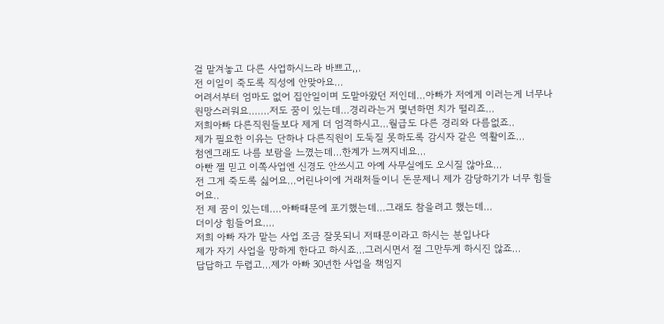걸 맡겨놓고 다른 사업하시느라 바쁘고,,.
전 이일이 죽도록 직성에 안맞아요...
어려서부터 엄마도 없어 집안일이며 도맡아왔던 저인데...아빠가 저에게 이러는게 너무나 원망스러워요.......저도 꿈이 있는데...경리라는거 몇년하면 치가 떨리죠...
저희아빠 다른직원들보다 제게 더 엄격하시고...월급도 다른 경리와 다름없죠..
제가 필요한 이유는 단하나 다른직원이 도둑질 못하도록 감시자 같은 역활이죠...
첨엔그래도 나름 보람을 느꼈는데...한계가 느껴지네요...
아빤 젤 믿고 이쪽사업엔 신경도 안쓰시고 아예 사무실에도 오시질 않아요...
전 그게 죽도록 싫어요...어린나이에 거래처들이니 돈문제니 제가 감당하기가 너무 힘들어요..
전 제 꿈이 있는데....아빠때문에 포기했는데...그래도 참을려고 했는데...
더이상 힘들어요....
저희 아빠 자가 맡는 사업 조금 잘못되니 저때문이라고 하시는 분입나다
제가 자기 사업을 망하게 한다고 하시죠...그러시면서 절 그만두게 하시진 않죠...
답답하고 두렵고...제가 아빠 30년한 사업을 책임지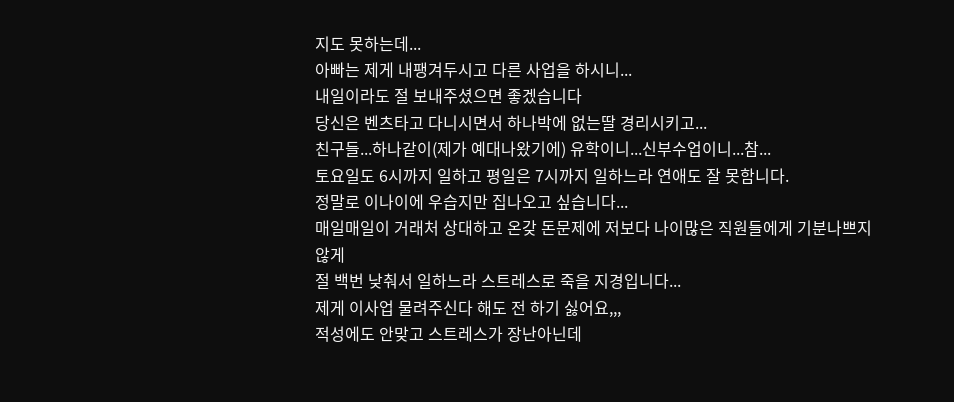지도 못하는데...
아빠는 제게 내팽겨두시고 다른 사업을 하시니...
내일이라도 절 보내주셨으면 좋겠습니다
당신은 벤츠타고 다니시면서 하나박에 없는딸 경리시키고...
친구들...하나같이(제가 예대나왔기에) 유학이니...신부수업이니...참...
토요일도 6시까지 일하고 평일은 7시까지 일하느라 연애도 잘 못함니다.
정말로 이나이에 우습지만 집나오고 싶습니다...
매일매일이 거래처 상대하고 온갖 돈문제에 저보다 나이많은 직원들에게 기분나쁘지 않게
절 백번 낮춰서 일하느라 스트레스로 죽을 지경입니다...
제게 이사업 물려주신다 해도 전 하기 싫어요,,,
적성에도 안맞고 스트레스가 장난아닌데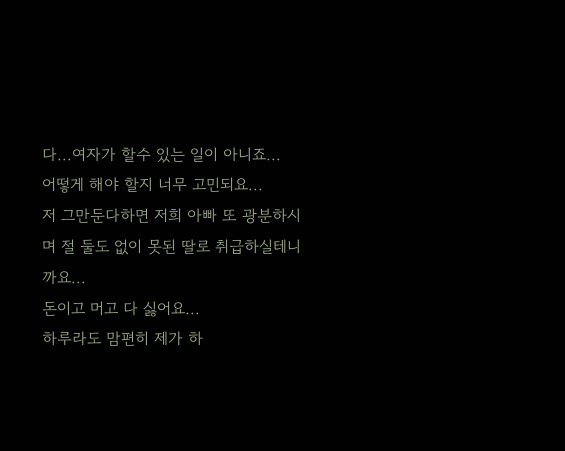다...여자가 할수 있는 일이 아니죠...
어떻게 해야 할지 너무 고민되요...
저 그만둔다하면 저희 아빠 또 광분하시며 절 둘도 없이 못된 딸로 취급하실테니까요...
돈이고 머고 다 싫어요...
하루라도 맘편히 제가 하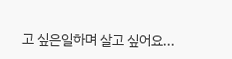고 싶은일하며 살고 싶어요...